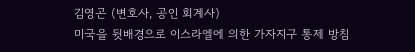김영곤 (변호사, 공인 회계사)
미국을 뒷배경으로 이스라엘에 의한 가자지구 통제 방침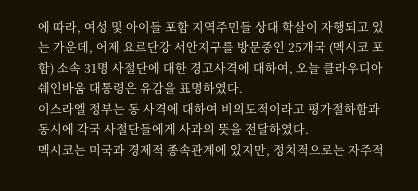에 따라, 여성 및 아이들 포함 지역주민들 상대 학살이 자행되고 있는 가운데, 어제 요르단강 서안지구를 방문중인 25개국 (멕시코 포함) 소속 31명 사절단에 대한 경고사격에 대하여, 오늘 클라우디아 쉐인바움 대통령은 유감을 표명하였다.
이스라엘 정부는 동 사격에 대하여 비의도적이라고 평가절하함과 동시에 각국 사절단들에게 사과의 뜻을 전달하였다.
멕시코는 미국과 경제적 종속관계에 있지만, 정치적으로는 자주적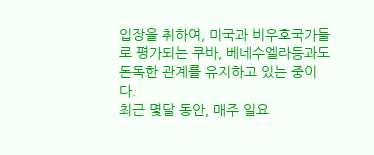입장을 취하여, 미국과 비우호국가들로 평가되는 쿠바, 베네수엘라등과도 돈독한 관계를 유지하고 있는 중이다.
최근 몇달 동안, 매주 일요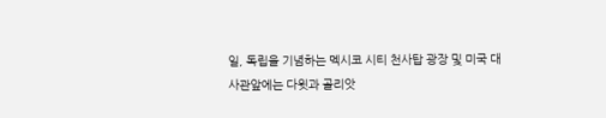일, 독립을 기념하는 멕시코 시티 천사탑 광장 및 미국 대사관앞에는 다윗과 골리앗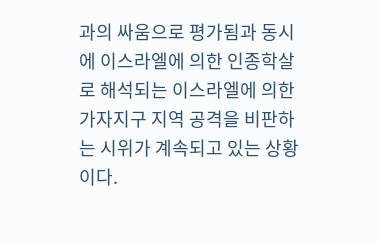과의 싸움으로 평가됨과 동시에 이스라엘에 의한 인종학살로 해석되는 이스라엘에 의한 가자지구 지역 공격을 비판하는 시위가 계속되고 있는 상황이다.